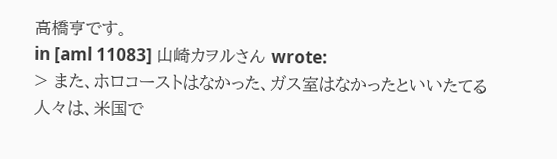高橋亨です。
in [aml 11083] 山崎カヲルさん wrote:
> また、ホロコーストはなかった、ガス室はなかったといいたてる人々は、米国で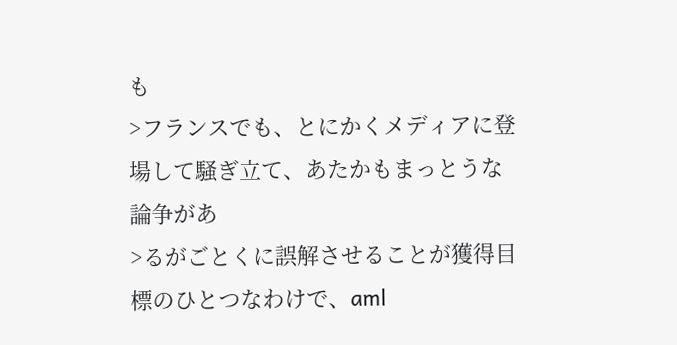も
>フランスでも、とにかくメディアに登場して騒ぎ立て、あたかもまっとうな論争があ
>るがごとくに誤解させることが獲得目標のひとつなわけで、aml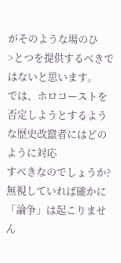がそのような場のひ
>とつを提供するべきではないと思います。
では、ホロコーストを否定しようとするような歴史改竄者にはどのように対応
すべきなのでしょうか? 無視していれば確かに「論争」は起こりません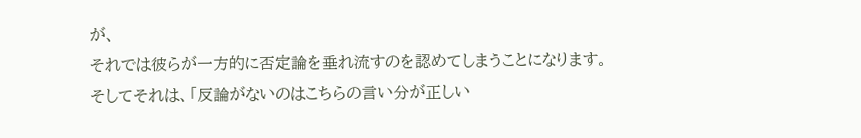が、
それでは彼らが一方的に否定論を垂れ流すのを認めてしまうことになります。
そしてそれは、「反論がないのはこちらの言い分が正しい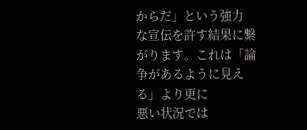からだ」という強力
な宣伝を許す結果に繋がります。これは「論争があるように見える」より更に
悪い状況では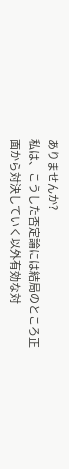ありませんか?
私は、こうした否定論には結局のところ正面から対決していく以外有効な対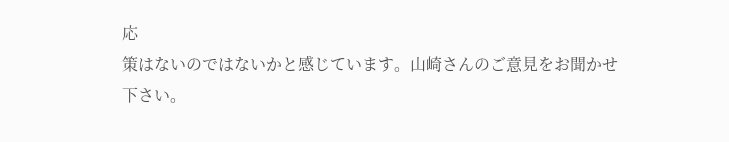応
策はないのではないかと感じています。山崎さんのご意見をお聞かせ下さい。